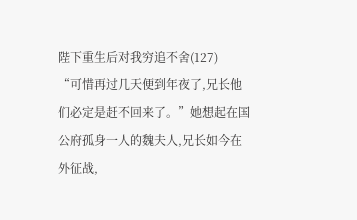陛下重生后对我穷追不舍(127)
“可惜再过几天便到年夜了,兄长他们必定是赶不回来了。”她想起在国公府孤身一人的魏夫人,兄长如今在外征战,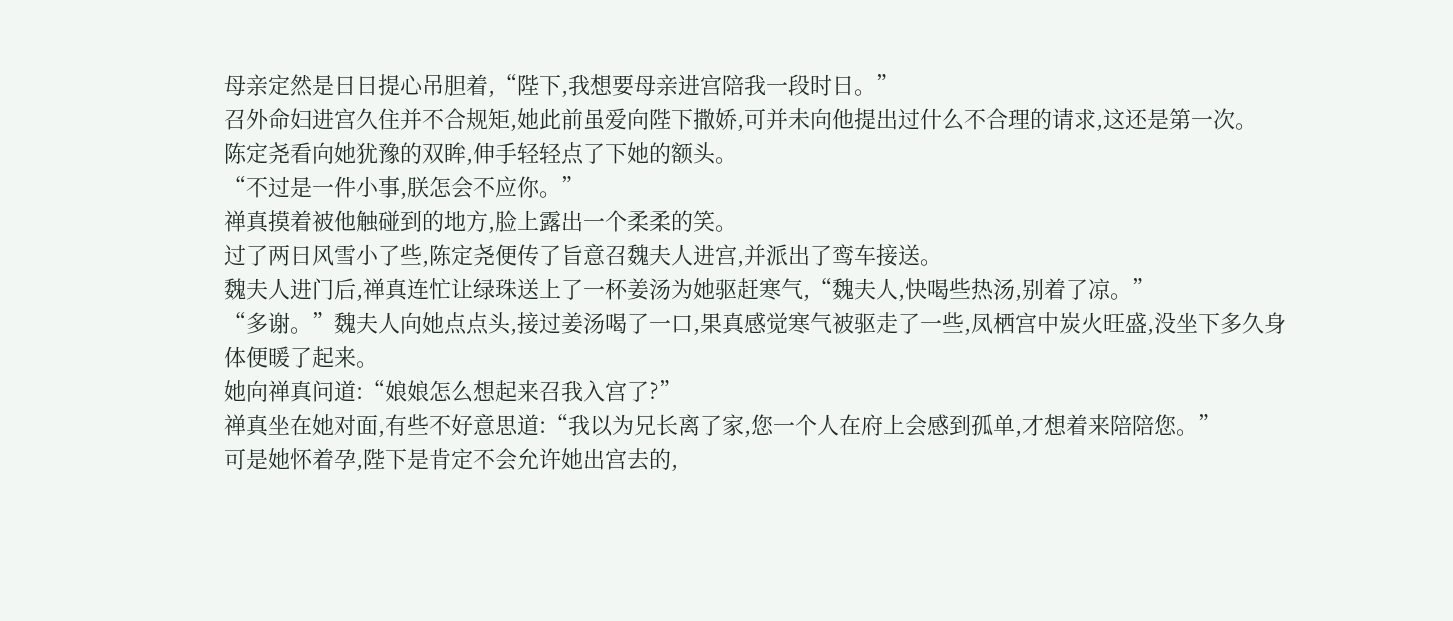母亲定然是日日提心吊胆着,“陛下,我想要母亲进宫陪我一段时日。”
召外命妇进宫久住并不合规矩,她此前虽爱向陛下撒娇,可并未向他提出过什么不合理的请求,这还是第一次。
陈定尧看向她犹豫的双眸,伸手轻轻点了下她的额头。
“不过是一件小事,朕怎会不应你。”
禅真摸着被他触碰到的地方,脸上露出一个柔柔的笑。
过了两日风雪小了些,陈定尧便传了旨意召魏夫人进宫,并派出了鸾车接送。
魏夫人进门后,禅真连忙让绿珠送上了一杯姜汤为她驱赶寒气,“魏夫人,快喝些热汤,别着了凉。”
“多谢。”魏夫人向她点点头,接过姜汤喝了一口,果真感觉寒气被驱走了一些,凤栖宫中炭火旺盛,没坐下多久身体便暖了起来。
她向禅真问道:“娘娘怎么想起来召我入宫了?”
禅真坐在她对面,有些不好意思道:“我以为兄长离了家,您一个人在府上会感到孤单,才想着来陪陪您。”
可是她怀着孕,陛下是肯定不会允许她出宫去的,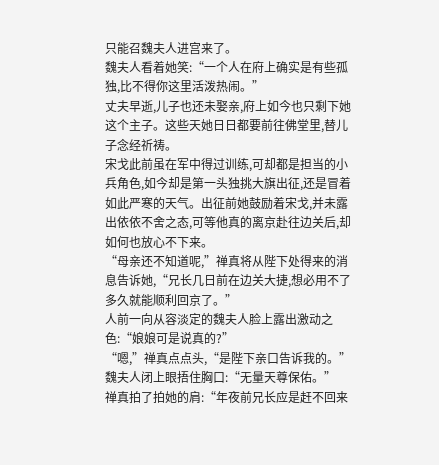只能召魏夫人进宫来了。
魏夫人看着她笑:“一个人在府上确实是有些孤独,比不得你这里活泼热闹。”
丈夫早逝,儿子也还未娶亲,府上如今也只剩下她这个主子。这些天她日日都要前往佛堂里,替儿子念经祈祷。
宋戈此前虽在军中得过训练,可却都是担当的小兵角色,如今却是第一头独挑大旗出征,还是冒着如此严寒的天气。出征前她鼓励着宋戈,并未露出依依不舍之态,可等他真的离京赴往边关后,却如何也放心不下来。
“母亲还不知道呢,”禅真将从陛下处得来的消息告诉她,“兄长几日前在边关大捷,想必用不了多久就能顺利回京了。”
人前一向从容淡定的魏夫人脸上露出激动之色:“娘娘可是说真的?”
“嗯,”禅真点点头,“是陛下亲口告诉我的。”
魏夫人闭上眼捂住胸口:“无量天尊保佑。”
禅真拍了拍她的肩:“年夜前兄长应是赶不回来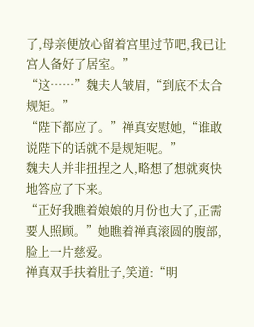了,母亲便放心留着宫里过节吧,我已让宫人备好了居室。”
“这……”魏夫人皱眉,“到底不太合规矩。”
“陛下都应了。”禅真安慰她,“谁敢说陛下的话就不是规矩呢。”
魏夫人并非扭捏之人,略想了想就爽快地答应了下来。
“正好我瞧着娘娘的月份也大了,正需要人照顾。”她瞧着禅真滚圆的腹部,脸上一片慈爱。
禅真双手扶着肚子,笑道:“明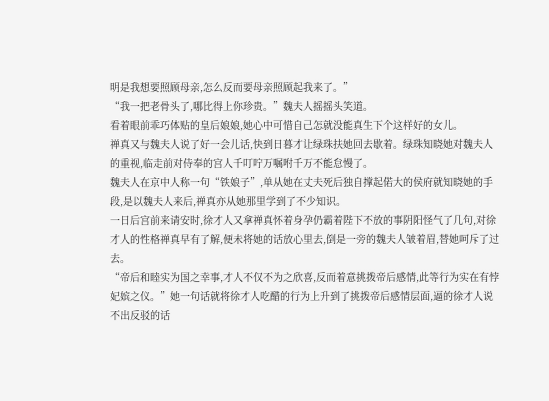明是我想要照顾母亲,怎么反而要母亲照顾起我来了。”
“我一把老骨头了,哪比得上你珍贵。”魏夫人摇摇头笑道。
看着眼前乖巧体贴的皇后娘娘,她心中可惜自己怎就没能真生下个这样好的女儿。
禅真又与魏夫人说了好一会儿话,快到日暮才让绿珠扶她回去歇着。绿珠知晓她对魏夫人的重视,临走前对侍奉的宫人千叮咛万嘱咐千万不能怠慢了。
魏夫人在京中人称一句“铁娘子”,单从她在丈夫死后独自撑起偌大的侯府就知晓她的手段,是以魏夫人来后,禅真亦从她那里学到了不少知识。
一日后宫前来请安时,徐才人又拿禅真怀着身孕仍霸着陛下不放的事阴阳怪气了几句,对徐才人的性格禅真早有了解,便未将她的话放心里去,倒是一旁的魏夫人皱着眉,替她呵斥了过去。
“帝后和睦实为国之幸事,才人不仅不为之欣喜,反而着意挑拨帝后感情,此等行为实在有悖妃嫔之仪。”她一句话就将徐才人吃醋的行为上升到了挑拨帝后感情层面,逼的徐才人说不出反驳的话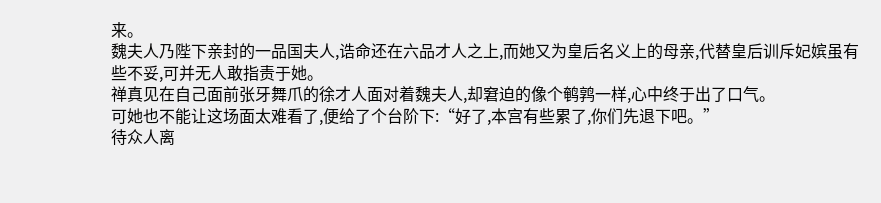来。
魏夫人乃陛下亲封的一品国夫人,诰命还在六品才人之上,而她又为皇后名义上的母亲,代替皇后训斥妃嫔虽有些不妥,可并无人敢指责于她。
禅真见在自己面前张牙舞爪的徐才人面对着魏夫人,却窘迫的像个鹌鹑一样,心中终于出了口气。
可她也不能让这场面太难看了,便给了个台阶下:“好了,本宫有些累了,你们先退下吧。”
待众人离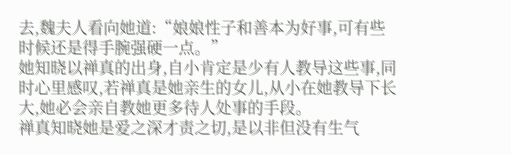去,魏夫人看向她道:“娘娘性子和善本为好事,可有些时候还是得手腕强硬一点。”
她知晓以禅真的出身,自小肯定是少有人教导这些事,同时心里感叹,若禅真是她亲生的女儿,从小在她教导下长大,她必会亲自教她更多待人处事的手段。
禅真知晓她是爱之深才责之切,是以非但没有生气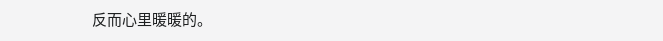反而心里暖暖的。